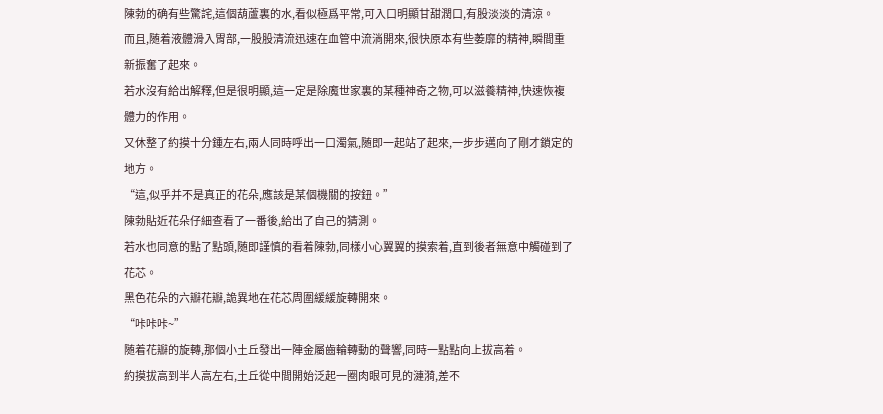陳勃的确有些驚詫,這個葫蘆裏的水,看似極爲平常,可入口明顯甘甜潤口,有股淡淡的清涼。
而且,随着液體滑入胃部,一股股清流迅速在血管中流淌開來,很快原本有些萎靡的精神,瞬間重新振奮了起來。
若水沒有給出解釋,但是很明顯,這一定是除魔世家裏的某種神奇之物,可以滋養精神,快速恢複體力的作用。
又休整了約摸十分鍾左右,兩人同時呼出一口濁氣,随即一起站了起來,一步步邁向了剛才鎖定的地方。
“這,似乎并不是真正的花朵,應該是某個機關的按鈕。”
陳勃貼近花朵仔細查看了一番後,給出了自己的猜測。
若水也同意的點了點頭,随即謹慎的看着陳勃,同樣小心翼翼的摸索着,直到後者無意中觸碰到了花芯。
黑色花朵的六瓣花瓣,詭異地在花芯周圍緩緩旋轉開來。
“咔咔咔~”
随着花瓣的旋轉,那個小土丘發出一陣金屬齒輪轉動的聲響,同時一點點向上拔高着。
約摸拔高到半人高左右,土丘從中間開始泛起一圈肉眼可見的漣漪,差不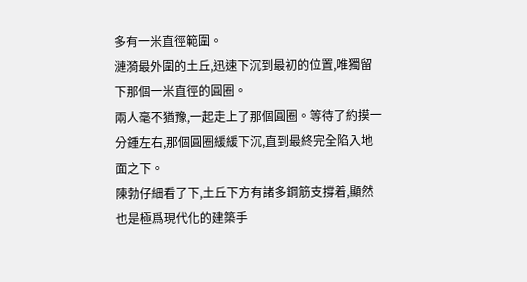多有一米直徑範圍。
漣漪最外圍的土丘,迅速下沉到最初的位置,唯獨留下那個一米直徑的圓圈。
兩人毫不猶豫,一起走上了那個圓圈。等待了約摸一分鍾左右,那個圓圈緩緩下沉,直到最終完全陷入地面之下。
陳勃仔細看了下,土丘下方有諸多鋼筋支撐着,顯然也是極爲現代化的建築手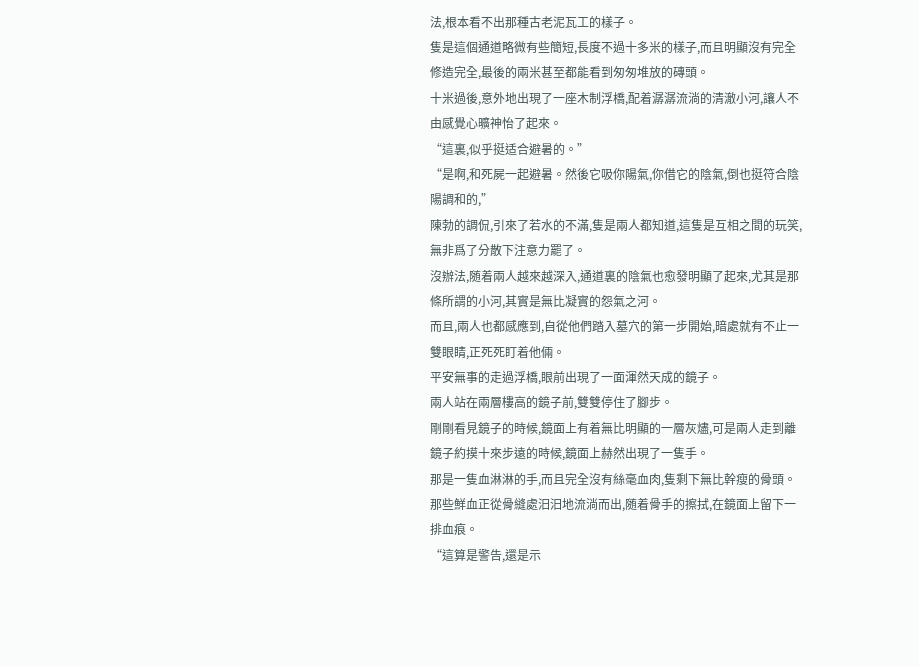法,根本看不出那種古老泥瓦工的樣子。
隻是這個通道略微有些簡短,長度不過十多米的樣子,而且明顯沒有完全修造完全,最後的兩米甚至都能看到匆匆堆放的磚頭。
十米過後,意外地出現了一座木制浮橋,配着潺潺流淌的清澈小河,讓人不由感覺心曠神怡了起來。
“這裏,似乎挺适合避暑的。”
“是啊,和死屍一起避暑。然後它吸你陽氣,你借它的陰氣,倒也挺符合陰陽調和的,”
陳勃的調侃,引來了若水的不滿,隻是兩人都知道,這隻是互相之間的玩笑,無非爲了分散下注意力罷了。
沒辦法,随着兩人越來越深入,通道裏的陰氣也愈發明顯了起來,尤其是那條所謂的小河,其實是無比凝實的怨氣之河。
而且,兩人也都感應到,自從他們踏入墓穴的第一步開始,暗處就有不止一雙眼睛,正死死盯着他倆。
平安無事的走過浮橋,眼前出現了一面渾然天成的鏡子。
兩人站在兩層樓高的鏡子前,雙雙停住了腳步。
剛剛看見鏡子的時候,鏡面上有着無比明顯的一層灰燼,可是兩人走到離鏡子約摸十來步遠的時候,鏡面上赫然出現了一隻手。
那是一隻血淋淋的手,而且完全沒有絲毫血肉,隻剩下無比幹瘦的骨頭。
那些鮮血正從骨縫處汩汩地流淌而出,随着骨手的擦拭,在鏡面上留下一排血痕。
“這算是警告,還是示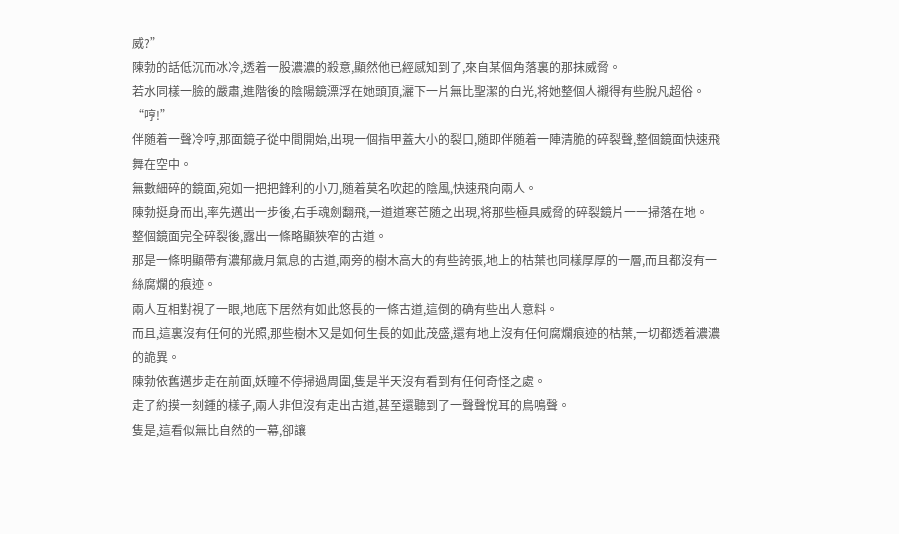威?”
陳勃的話低沉而冰冷,透着一股濃濃的殺意,顯然他已經感知到了,來自某個角落裏的那抹威脅。
若水同樣一臉的嚴肅,進階後的陰陽鏡漂浮在她頭頂,灑下一片無比聖潔的白光,将她整個人襯得有些脫凡超俗。
“哼!”
伴随着一聲冷哼,那面鏡子從中間開始,出現一個指甲蓋大小的裂口,随即伴随着一陣清脆的碎裂聲,整個鏡面快速飛舞在空中。
無數細碎的鏡面,宛如一把把鋒利的小刀,随着莫名吹起的陰風,快速飛向兩人。
陳勃挺身而出,率先邁出一步後,右手魂劍翻飛,一道道寒芒随之出現,将那些極具威脅的碎裂鏡片一一掃落在地。
整個鏡面完全碎裂後,露出一條略顯狹窄的古道。
那是一條明顯帶有濃郁歲月氣息的古道,兩旁的樹木高大的有些誇張,地上的枯葉也同樣厚厚的一層,而且都沒有一絲腐爛的痕迹。
兩人互相對視了一眼,地底下居然有如此悠長的一條古道,這倒的确有些出人意料。
而且,這裏沒有任何的光照,那些樹木又是如何生長的如此茂盛,還有地上沒有任何腐爛痕迹的枯葉,一切都透着濃濃的詭異。
陳勃依舊邁步走在前面,妖瞳不停掃過周圍,隻是半天沒有看到有任何奇怪之處。
走了約摸一刻鍾的樣子,兩人非但沒有走出古道,甚至還聽到了一聲聲悅耳的鳥鳴聲。
隻是,這看似無比自然的一幕,卻讓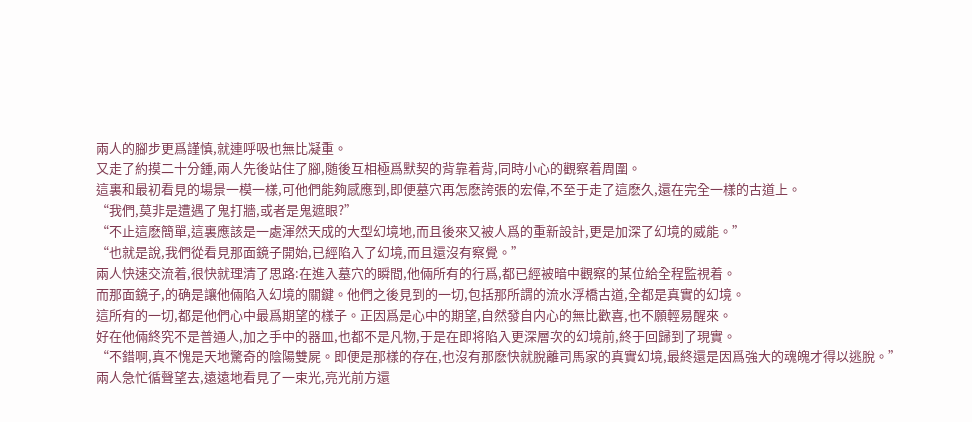兩人的腳步更爲謹慎,就連呼吸也無比凝重。
又走了約摸二十分鍾,兩人先後站住了腳,随後互相極爲默契的背靠着背,同時小心的觀察着周圍。
這裏和最初看見的場景一模一樣,可他們能夠感應到,即便墓穴再怎麽誇張的宏偉,不至于走了這麽久,還在完全一樣的古道上。
“我們,莫非是遭遇了鬼打牆,或者是鬼遮眼?”
“不止這麽簡單,這裏應該是一處渾然天成的大型幻境地,而且後來又被人爲的重新設計,更是加深了幻境的威能。”
“也就是說,我們從看見那面鏡子開始,已經陷入了幻境,而且還沒有察覺。”
兩人快速交流着,很快就理清了思路:在進入墓穴的瞬間,他倆所有的行爲,都已經被暗中觀察的某位給全程監視着。
而那面鏡子,的确是讓他倆陷入幻境的關鍵。他們之後見到的一切,包括那所謂的流水浮橋古道,全都是真實的幻境。
這所有的一切,都是他們心中最爲期望的樣子。正因爲是心中的期望,自然發自内心的無比歡喜,也不願輕易醒來。
好在他倆終究不是普通人,加之手中的器皿,也都不是凡物,于是在即将陷入更深層次的幻境前,終于回歸到了現實。
“不錯啊,真不愧是天地驚奇的陰陽雙屍。即便是那樣的存在,也沒有那麽快就脫離司馬家的真實幻境,最終還是因爲強大的魂魄才得以逃脫。”
兩人急忙循聲望去,遠遠地看見了一束光,亮光前方還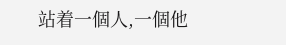站着一個人,一個他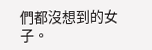們都沒想到的女子。